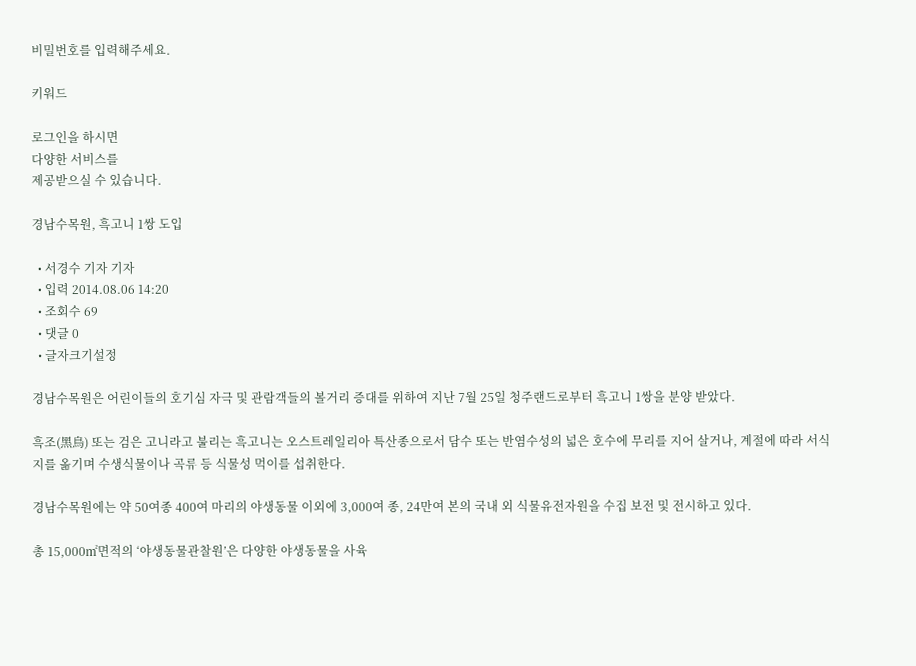비밀번호를 입력해주세요.

키워드

로그인을 하시면
다양한 서비스를
제공받으실 수 있습니다.

경남수목원, 흑고니 1쌍 도입

  • 서경수 기자 기자
  • 입력 2014.08.06 14:20
  • 조회수 69
  • 댓글 0
  • 글자크기설정

경남수목원은 어린이들의 호기심 자극 및 관람객들의 볼거리 증대를 위하여 지난 7월 25일 청주랜드로부터 흑고니 1쌍을 분양 받았다.

흑조(黑鳥) 또는 검은 고니라고 불리는 흑고니는 오스트레일리아 특산종으로서 담수 또는 반염수성의 넓은 호수에 무리를 지어 살거나, 계절에 따라 서식지를 옮기며 수생식물이나 곡류 등 식물성 먹이를 섭취한다.

경남수목원에는 약 50여종 400여 마리의 야생동물 이외에 3,000여 종, 24만여 본의 국내 외 식물유전자원을 수집 보전 및 전시하고 있다.

총 15,000㎡면적의 ‘야생동물관찰원’은 다양한 야생동물을 사육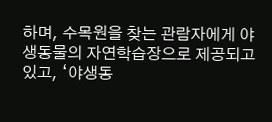하며, 수목원을 찾는 관람자에게 야생동물의 자연학습장으로 제공되고 있고, ‘야생동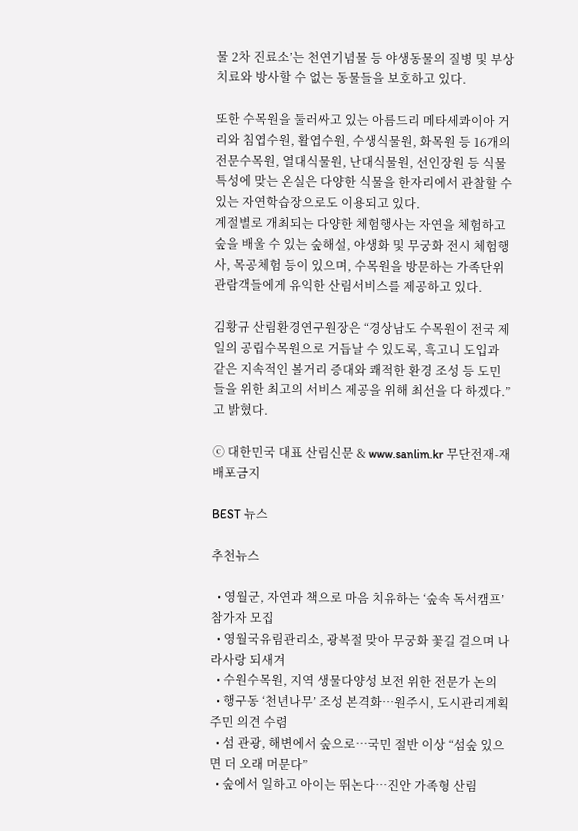물 2차 진료소’는 천연기념물 등 야생동물의 질병 및 부상 치료와 방사할 수 없는 동물들을 보호하고 있다.

또한 수목원을 둘러싸고 있는 아름드리 메타세콰이아 거리와 침엽수원, 활엽수원, 수생식물원, 화목원 등 16개의 전문수목원, 열대식물원, 난대식물원, 선인장원 등 식물특성에 맞는 온실은 다양한 식물을 한자리에서 관찰할 수 있는 자연학습장으로도 이용되고 있다.
계절별로 개최되는 다양한 체험행사는 자연을 체험하고 숲을 배울 수 있는 숲해설, 야생화 및 무궁화 전시 체험행사, 목공체험 등이 있으며, 수목원을 방문하는 가족단위 관람객들에게 유익한 산림서비스를 제공하고 있다.

김황규 산림환경연구원장은 “경상남도 수목원이 전국 제일의 공립수목원으로 거듭날 수 있도록, 흑고니 도입과 같은 지속적인 볼거리 증대와 쾌적한 환경 조성 등 도민들을 위한 최고의 서비스 제공을 위해 최선을 다 하겠다.”고 밝혔다.

ⓒ 대한민국 대표 산림신문 & www.sanlim.kr 무단전재-재배포금지

BEST 뉴스

추천뉴스

  • 영월군, 자연과 책으로 마음 치유하는 ‘숲속 독서캠프’ 참가자 모집
  • 영월국유림관리소, 광복절 맞아 무궁화 꽃길 걸으며 나라사랑 되새겨
  • 수원수목원, 지역 생물다양성 보전 위한 전문가 논의
  • 행구동 ‘천년나무’ 조성 본격화…원주시, 도시관리계획 주민 의견 수렴
  • 섬 관광, 해변에서 숲으로…국민 절반 이상 “섬숲 있으면 더 오래 머문다”
  • 숲에서 일하고 아이는 뛰논다…진안 가족형 산림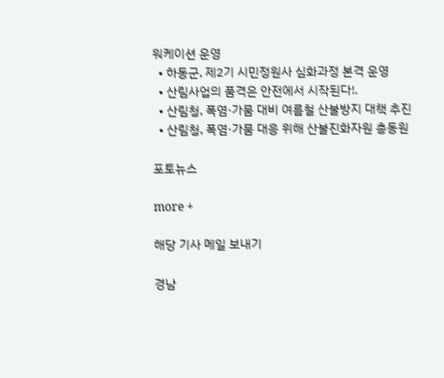워케이션 운영
  • 하동군, 제2기 시민정원사 심화과정 본격 운영
  • 산림사업의 품격은 안전에서 시작된다!.
  • 산림청, 폭염·가뭄 대비 여름철 산불방지 대책 추진
  • 산림청, 폭염·가뭄 대응 위해 산불진화자원 총동원

포토뉴스

more +

해당 기사 메일 보내기

경남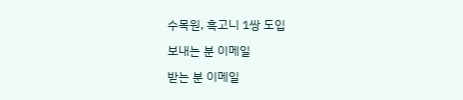수목원, 흑고니 1쌍 도입

보내는 분 이메일

받는 분 이메일